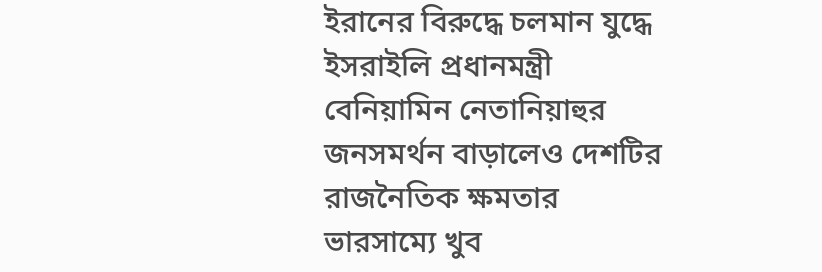ইরানের বিরুদ্ধে চলমান যুদ্ধে ইসরাইলি প্রধানমন্ত্রী বেনিয়ামিন নেতানিয়াহুর জনসমর্থন বাড়ালেও দেশটির রাজনৈতিক ক্ষমতার ভারসাম্যে খুব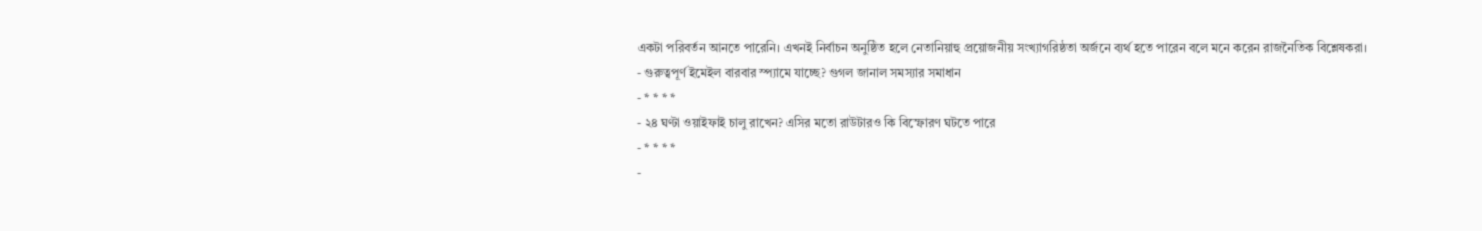একটা পরিবর্তন আনতে পারেনি। এখনই নির্বাচন অনুষ্ঠিত হলে নেতানিয়াহু প্রয়োজনীয় সংখ্যাগরিষ্ঠতা অর্জনে ব্যর্থ হতে পারেন বলে মনে করেন রাজনৈতিক বিশ্লেষকরা।
- গুরুত্বপূর্ণ ইমেইল বারবার স্প্যামে যাচ্ছে? গুগল জানাল সমস্যার সমাধান
- * * * *
- ২৪ ঘণ্টা ওয়াইফাই চালু রাখেন? এসির মতো রাউটারও কি বিস্ফোরণ ঘটতে পারে
- * * * *
-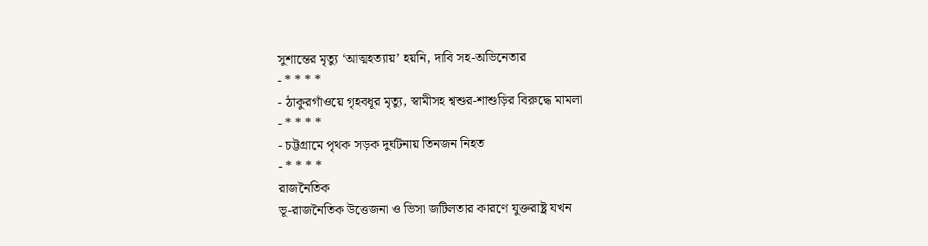সুশান্তের মৃত্যু ‘আত্মহত্যায়’ হয়নি, দাবি সহ-অভিনেতার
- * * * *
- ঠাকুরগাঁওয়ে গৃহবধূর মৃত্যু, স্বামীসহ শ্বশুর-শাশুড়ির বিরুদ্ধে মামলা
- * * * *
- চট্টগ্রামে পৃথক সড়ক দুর্ঘটনায় তিনজন নিহত
- * * * *
রাজনৈতিক
ভূ-রাজনৈতিক উত্তেজনা ও ভিসা জটিলতার কারণে যুক্তরাষ্ট্র যখন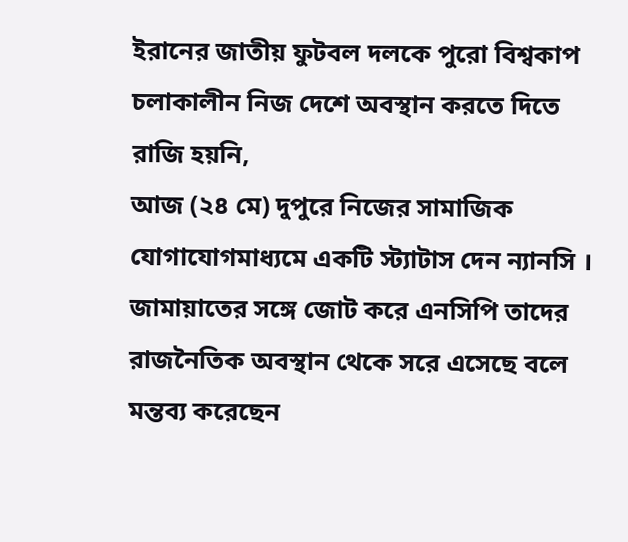ইরানের জাতীয় ফুটবল দলকে পুরো বিশ্বকাপ চলাকালীন নিজ দেশে অবস্থান করতে দিতে রাজি হয়নি,
আজ (২৪ মে) দুপুরে নিজের সামাজিক যোগাযোগমাধ্যমে একটি স্ট্যাটাস দেন ন্যানসি ।
জামায়াতের সঙ্গে জোট করে এনসিপি তাদের রাজনৈতিক অবস্থান থেকে সরে এসেছে বলে মন্তব্য করেছেন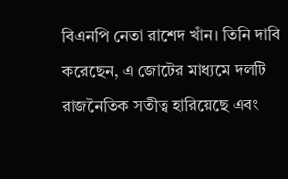বিএনপি নেতা রাশেদ খাঁন। তিনি দাবি করেছেন, এ জোটের মাধ্যমে দলটি রাজনৈতিক সতীত্ব হারিয়েছে এবং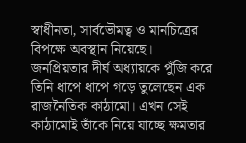স্বাধীনতা, সার্বভৌমত্ব ও মানচিত্রের বিপক্ষে অবস্থান নিয়েছে।
জনপ্রিয়তার দীর্ঘ অধ্যায়কে পুঁজি করে তিনি ধাপে ধাপে গড়ে তুলেছেন এক রাজনৈতিক কাঠামো। এখন সেই কাঠামোই তাঁকে নিয়ে যাচ্ছে ক্ষমতার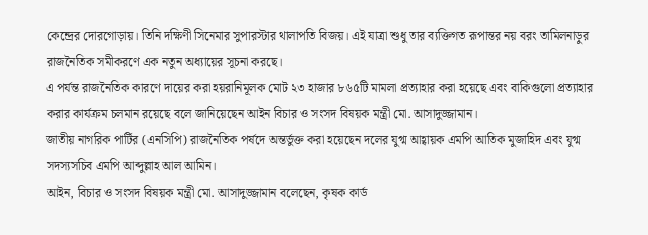কেন্দ্রের দোরগোড়ায়। তিনি দক্ষিণী সিনেমার সুপারস্টার থালাপতি বিজয়। এই যাত্রা শুধু তার ব্যক্তিগত রূপান্তর নয় বরং তামিলনাড়ুর রাজনৈতিক সমীকরণে এক নতুন অধ্যায়ের সূচনা করছে।
এ পর্যন্ত রাজনৈতিক কারণে দায়ের করা হয়রানিমূলক মোট ২৩ হাজার ৮৬৫টি মামলা প্রত্যাহার করা হয়েছে এবং বাকিগুলো প্রত্যাহার করার কার্যক্রম চলমান রয়েছে বলে জানিয়েছেন আইন বিচার ও সংসদ বিষয়ক মন্ত্রী মো. আসাদুজ্জামান।
জাতীয় নাগরিক পার্টির (এনসিপি) রাজনৈতিক পর্ষদে অন্তর্ভুক্ত করা হয়েছেন দলের যুগ্ম আহ্বায়ক এমপি আতিক মুজাহিদ এবং যুগ্ম সদস্যসচিব এমপি আব্দুল্লাহ আল আমিন।
আইন, বিচার ও সংসদ বিষয়ক মন্ত্রী মো. আসাদুজ্জামান বলেছেন, কৃষক কার্ড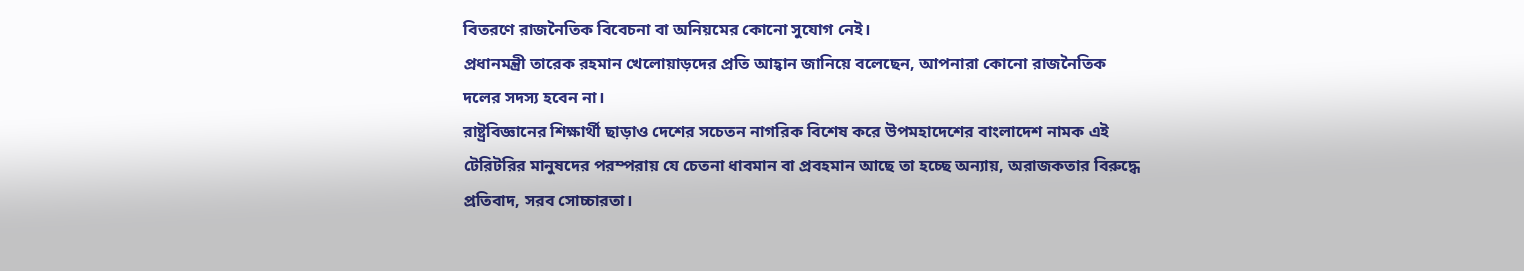বিতরণে রাজনৈতিক বিবেচনা বা অনিয়মের কোনো সুযোগ নেই।
প্রধানমন্ত্রী তারেক রহমান খেলোয়াড়দের প্রতি আহ্বান জানিয়ে বলেছেন, আপনারা কোনো রাজনৈতিক দলের সদস্য হবেন না।
রাষ্ট্রবিজ্ঞানের শিক্ষার্থী ছাড়াও দেশের সচেতন নাগরিক বিশেষ করে উপমহাদেশের বাংলাদেশ নামক এই টেরিটরির মানুষদের পরম্পরায় যে চেতনা ধাবমান বা প্রবহমান আছে তা হচ্ছে অন্যায়, অরাজকতার বিরুদ্ধে প্রতিবাদ, সরব সোচ্চারতা।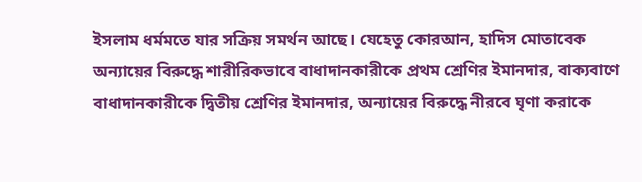ইসলাম ধর্মমতে যার সক্রিয় সমর্থন আছে। যেহেতু কোরআন, হাদিস মোতাবেক অন্যায়ের বিরুদ্ধে শারীরিকভাবে বাধাদানকারীকে প্রথম শ্রেণির ইমানদার, বাক্যবাণে বাধাদানকারীকে দ্বিতীয় শ্রেণির ইমানদার, অন্যায়ের বিরুদ্ধে নীরবে ঘৃণা করাকে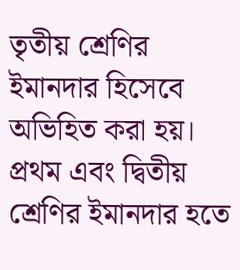তৃতীয় শ্রেণির ইমানদার হিসেবে অভিহিত করা হয়। প্রথম এবং দ্বিতীয় শ্রেণির ইমানদার হতে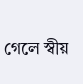গেলে স্বীয়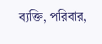ব্যক্তি, পরিবার,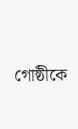গোষ্ঠীকে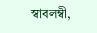স্বাবলম্বী,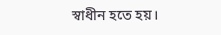স্বাধীন হতে হয়।